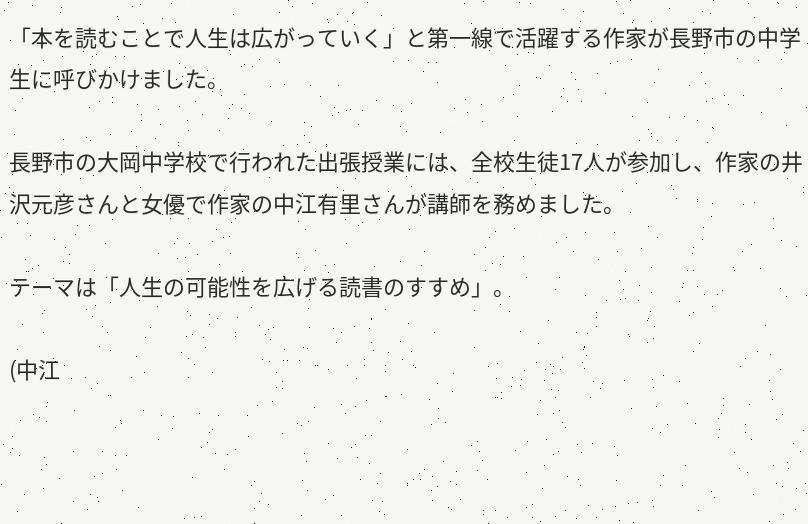「本を読むことで人生は広がっていく」と第一線で活躍する作家が長野市の中学生に呼びかけました。

長野市の大岡中学校で行われた出張授業には、全校生徒17人が参加し、作家の井沢元彦さんと女優で作家の中江有里さんが講師を務めました。

テーマは「人生の可能性を広げる読書のすすめ」。

(中江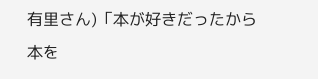有里さん)「本が好きだったから本を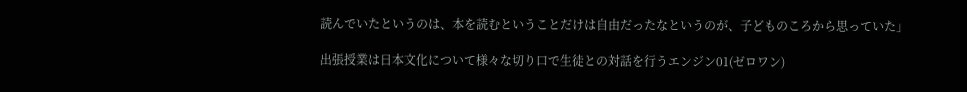読んでいたというのは、本を読むということだけは自由だったなというのが、子どものころから思っていた」

出張授業は日本文化について様々な切り口で生徒との対話を行うエンジン01(ゼロワン)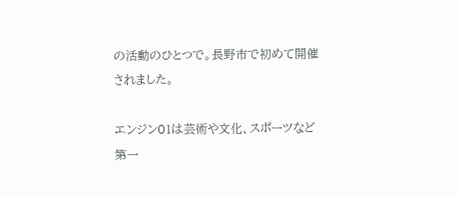の活動のひとつで。長野市で初めて開催されました。

エンジン01は芸術や文化、スポーツなど第一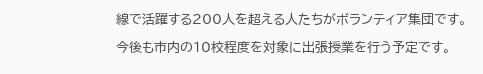線で活躍する200人を超える人たちがボランティア集団です。

今後も市内の10校程度を対象に出張授業を行う予定です。